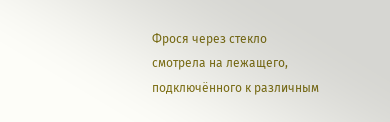Фрося через стекло смотрела на лежащего, подключённого к различным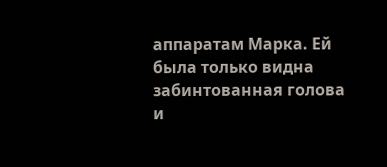аппаратам Марка. Ей была только видна забинтованная голова и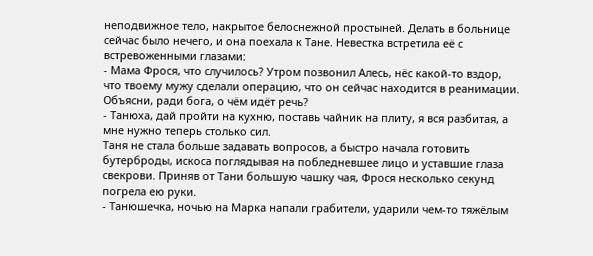неподвижное тело, накрытое белоснежной простыней. Делать в больнице сейчас было нечего, и она поехала к Тане. Невестка встретила её с встревоженными глазами:
- Мама Фрося, что случилось? Утром позвонил Алесь, нёс какой-то вздор, что твоему мужу сделали операцию, что он сейчас находится в реанимации. Объясни, ради бога, о чём идёт речь?
- Танюха, дай пройти на кухню, поставь чайник на плиту, я вся разбитая, а мне нужно теперь столько сил.
Таня не стала больше задавать вопросов, а быстро начала готовить бутерброды, искоса поглядывая на побледневшее лицо и уставшие глаза свекрови. Приняв от Тани большую чашку чая, Фрося несколько секунд погрела ею руки.
- Танюшечка, ночью на Марка напали грабители, ударили чем-то тяжёлым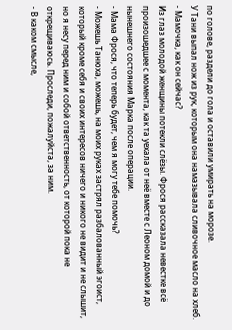по голове, раздели до гола и оставили умирать на морозе.
У Тани выпал нож из рук, которым она намазывала сливочное масло на хлеб.
- Мамочка, как он сейчас?
Из глаз молодой женщины потекли слёзы. Фрося рассказала невестке всё произошедшее с момента, как та уехала от неё вместе с Леоном домой и до нынешнего состояния Марка после операции.
- Мама Фрося, что теперь будет, чем я могу тебе помочь?
- Можешь Танюха, можешь, на моих руках застрял разбалованный эгоист, который кроме себя и своих интересов ничего и никого не видит и не слышит, но я несу перед ним и собой ответственность, от которой пока не открещиваюсь. Проследи, пожалуйста, за ним.
- В каком смысле,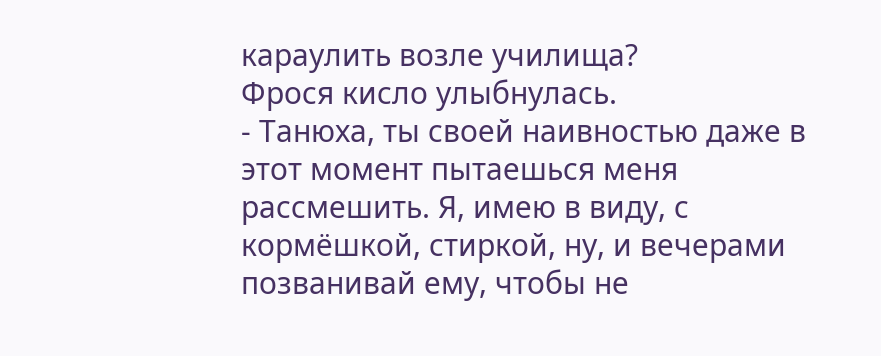караулить возле училища?
Фрося кисло улыбнулась.
- Танюха, ты своей наивностью даже в этот момент пытаешься меня рассмешить. Я, имею в виду, с кормёшкой, стиркой, ну, и вечерами позванивай ему, чтобы не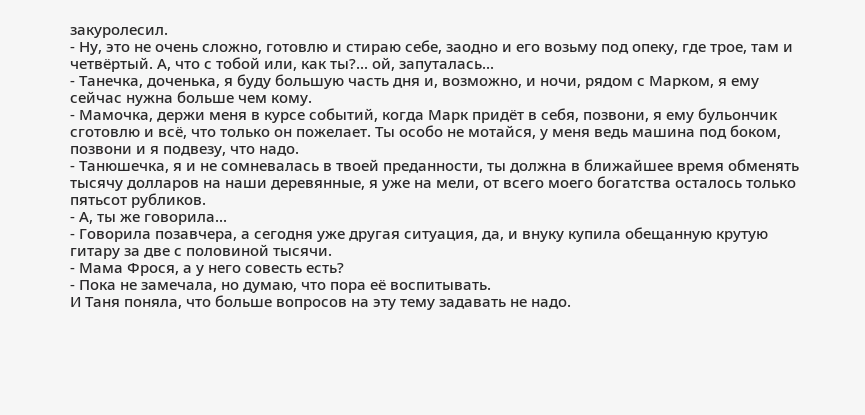закуролесил.
- Ну, это не очень сложно, готовлю и стираю себе, заодно и его возьму под опеку, где трое, там и четвёртый. А, что с тобой или, как ты?... ой, запуталась...
- Танечка, доченька, я буду большую часть дня и, возможно, и ночи, рядом с Марком, я ему сейчас нужна больше чем кому.
- Мамочка, держи меня в курсе событий, когда Марк придёт в себя, позвони, я ему бульончик сготовлю и всё, что только он пожелает. Ты особо не мотайся, у меня ведь машина под боком, позвони и я подвезу, что надо.
- Танюшечка, я и не сомневалась в твоей преданности, ты должна в ближайшее время обменять тысячу долларов на наши деревянные, я уже на мели, от всего моего богатства осталось только пятьсот рубликов.
- А, ты же говорила...
- Говорила позавчера, а сегодня уже другая ситуация, да, и внуку купила обещанную крутую гитару за две с половиной тысячи.
- Мама Фрося, а у него совесть есть?
- Пока не замечала, но думаю, что пора её воспитывать.
И Таня поняла, что больше вопросов на эту тему задавать не надо.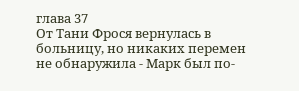глава 37
От Тани Фрося вернулась в больницу, но никаких перемен не обнаружила - Марк был по-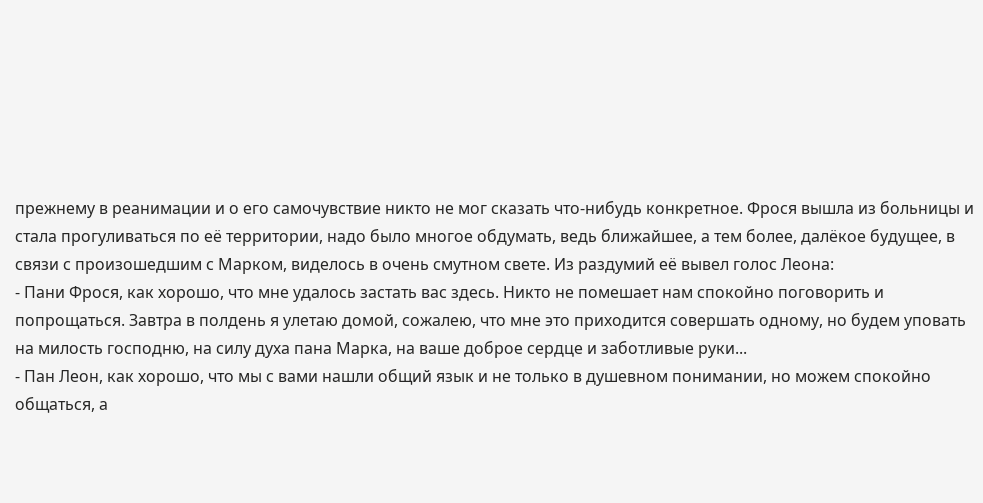прежнему в реанимации и о его самочувствие никто не мог сказать что-нибудь конкретное. Фрося вышла из больницы и стала прогуливаться по её территории, надо было многое обдумать, ведь ближайшее, а тем более, далёкое будущее, в связи с произошедшим с Марком, виделось в очень смутном свете. Из раздумий её вывел голос Леона:
- Пани Фрося, как хорошо, что мне удалось застать вас здесь. Никто не помешает нам спокойно поговорить и попрощаться. Завтра в полдень я улетаю домой, сожалею, что мне это приходится совершать одному, но будем уповать на милость господню, на силу духа пана Марка, на ваше доброе сердце и заботливые руки...
- Пан Леон, как хорошо, что мы с вами нашли общий язык и не только в душевном понимании, но можем спокойно общаться, а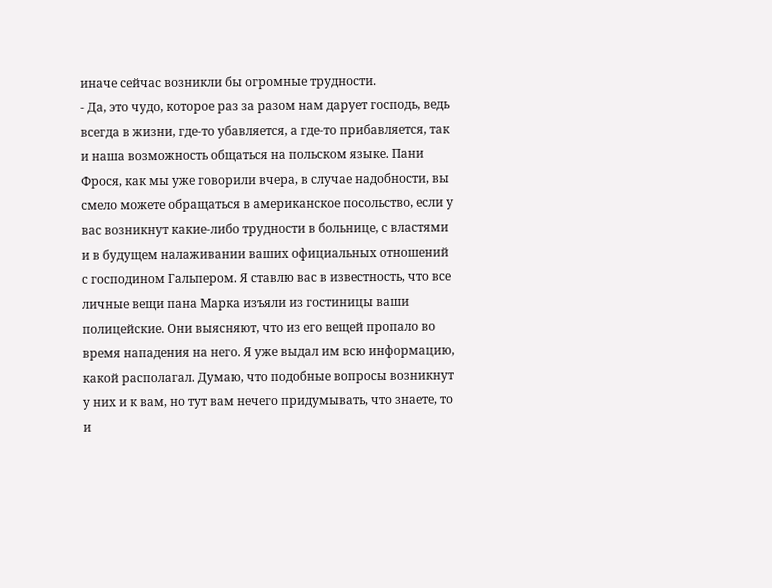иначе сейчас возникли бы огромные трудности.
- Да, это чудо, которое раз за разом нам дарует господь, ведь всегда в жизни, где-то убавляется, а где-то прибавляется, так и наша возможность общаться на польском языке. Пани Фрося, как мы уже говорили вчера, в случае надобности, вы смело можете обращаться в американское посольство, если у вас возникнут какие-либо трудности в больнице, с властями и в будущем налаживании ваших официальных отношений с господином Гальпером. Я ставлю вас в известность, что все личные вещи пана Марка изъяли из гостиницы ваши полицейские. Они выясняют, что из его вещей пропало во время нападения на него. Я уже выдал им всю информацию, какой располагал. Думаю, что подобные вопросы возникнут у них и к вам, но тут вам нечего придумывать, что знаете, то и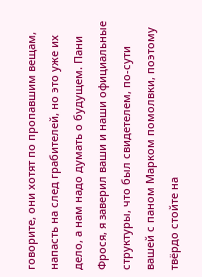говорите, они хотят по пропавшим вещам, напасть на след грабителей, но это уже их дело, а нам надо думать о будущем. Пани Фрося, я заверил ваши и наши официальные структуры, что был свидетелем, по-сути вашей с паном Марком помолвки, поэтому твёрдо стойте на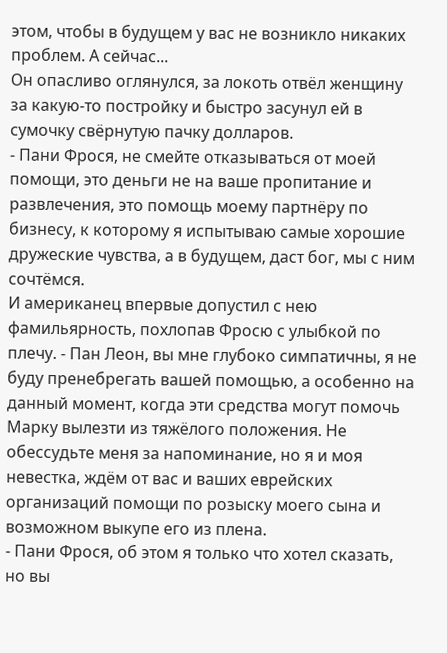этом, чтобы в будущем у вас не возникло никаких проблем. А сейчас...
Он опасливо оглянулся, за локоть отвёл женщину за какую-то постройку и быстро засунул ей в сумочку свёрнутую пачку долларов.
- Пани Фрося, не смейте отказываться от моей помощи, это деньги не на ваше пропитание и развлечения, это помощь моему партнёру по бизнесу, к которому я испытываю самые хорошие дружеские чувства, а в будущем, даст бог, мы с ним сочтёмся.
И американец впервые допустил с нею фамильярность, похлопав Фросю с улыбкой по плечу. - Пан Леон, вы мне глубоко симпатичны, я не буду пренебрегать вашей помощью, а особенно на данный момент, когда эти средства могут помочь Марку вылезти из тяжёлого положения. Не обессудьте меня за напоминание, но я и моя невестка, ждём от вас и ваших еврейских организаций помощи по розыску моего сына и возможном выкупе его из плена.
- Пани Фрося, об этом я только что хотел сказать, но вы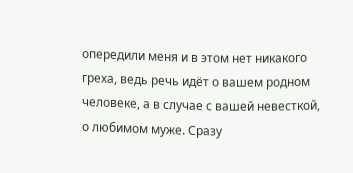опередили меня и в этом нет никакого греха, ведь речь идёт о вашем родном человеке, а в случае с вашей невесткой, о любимом муже. Сразу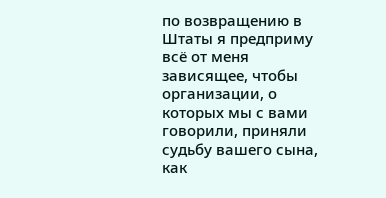по возвращению в Штаты я предприму всё от меня зависящее, чтобы организации, о которых мы с вами говорили, приняли судьбу вашего сына, как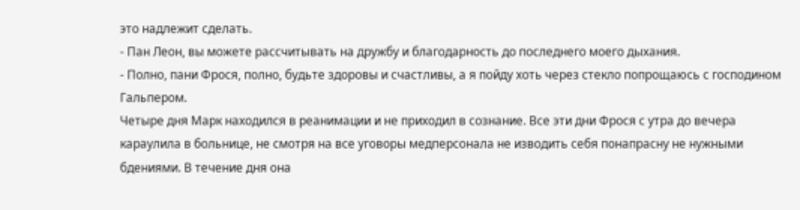это надлежит сделать.
- Пан Леон, вы можете рассчитывать на дружбу и благодарность до последнего моего дыхания.
- Полно, пани Фрося, полно, будьте здоровы и счастливы, а я пойду хоть через стекло попрощаюсь с господином Гальпером.
Четыре дня Марк находился в реанимации и не приходил в сознание. Все эти дни Фрося с утра до вечера караулила в больнице, не смотря на все уговоры медперсонала не изводить себя понапрасну не нужными бдениями. В течение дня она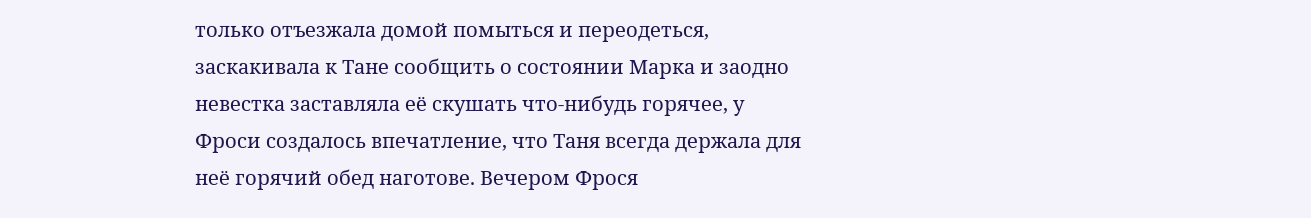только отъезжала домой помыться и переодеться, заскакивала к Тане сообщить о состоянии Марка и заодно невестка заставляла её скушать что-нибудь горячее, у Фроси создалось впечатление, что Таня всегда держала для неё горячий обед наготове. Вечером Фрося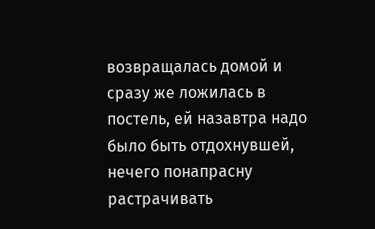возвращалась домой и сразу же ложилась в постель, ей назавтра надо было быть отдохнувшей, нечего понапрасну растрачивать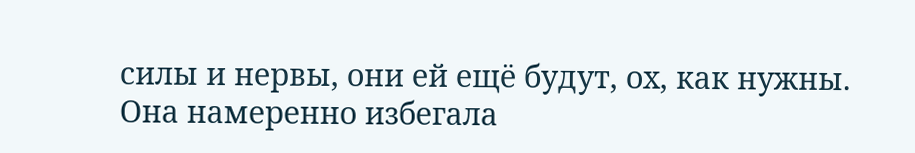силы и нервы, они ей ещё будут, ох, как нужны. Она намеренно избегала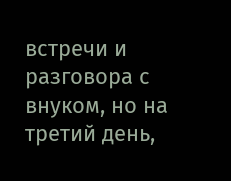встречи и разговора с внуком, но на третий день,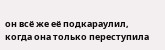он всё же её подкараулил, когда она только переступила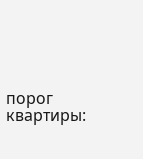порог квартиры: